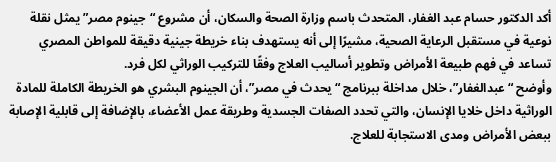أكد الدكتور حسام عبد الغفار، المتحدث باسم وزارة الصحة والسكان، أن مشروع “جينوم مصر” يمثل نقلة نوعية في مستقبل الرعاية الصحية، مشيرًا إلى أنه يستهدف بناء خريطة جينية دقيقة للمواطن المصري تساعد في فهم طبيعة الأمراض وتطوير أساليب العلاج وفقًا للتركيب الوراثي لكل فرد.
وأوضح “عبدالغفار”، خلال مداخلة ببرنامج “يحدث في مصر”، أن الجينوم البشري هو الخريطة الكاملة للمادة الوراثية داخل خلايا الإنسان، والتي تحدد الصفات الجسدية وطريقة عمل الأعضاء، بالإضافة إلى قابلية الإصابة ببعض الأمراض ومدى الاستجابة للعلاج.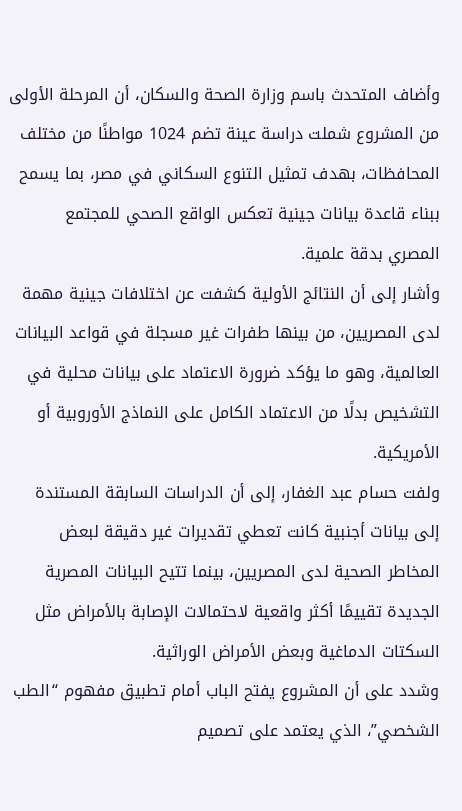وأضاف المتحدث باسم وزارة الصحة والسكان، أن المرحلة الأولى من المشروع شملت دراسة عينة تضم 1024 مواطنًا من مختلف المحافظات، بهدف تمثيل التنوع السكاني في مصر، بما يسمح ببناء قاعدة بيانات جينية تعكس الواقع الصحي للمجتمع المصري بدقة علمية.
وأشار إلى أن النتائج الأولية كشفت عن اختلافات جينية مهمة لدى المصريين، من بينها طفرات غير مسجلة في قواعد البيانات العالمية، وهو ما يؤكد ضرورة الاعتماد على بيانات محلية في التشخيص بدلًا من الاعتماد الكامل على النماذج الأوروبية أو الأمريكية.
ولفت حسام عبد الغفار، إلى أن الدراسات السابقة المستندة إلى بيانات أجنبية كانت تعطي تقديرات غير دقيقة لبعض المخاطر الصحية لدى المصريين، بينما تتيح البيانات المصرية الجديدة تقييمًا أكثر واقعية لاحتمالات الإصابة بالأمراض مثل السكتات الدماغية وبعض الأمراض الوراثية.
وشدد على أن المشروع يفتح الباب أمام تطبيق مفهوم “الطب الشخصي”، الذي يعتمد على تصميم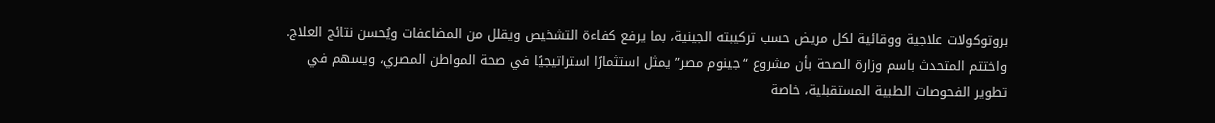بروتوكولات علاجية ووقائية لكل مريض حسب تركيبته الجينية، بما يرفع كفاءة التشخيص ويقلل من المضاعفات ويُحسن نتائج العلاج.
واختتم المتحدث باسم وزارة الصحة بأن مشروع “جينوم مصر” يمثل استثمارًا استراتيجيًا في صحة المواطن المصري، ويسهم في تطوير الفحوصات الطبية المستقبلية، خاصة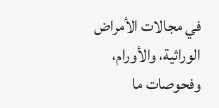في مجالات الأمراض الوراثية، والأورام، وفحوصات ما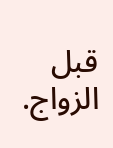قبل الزواج.